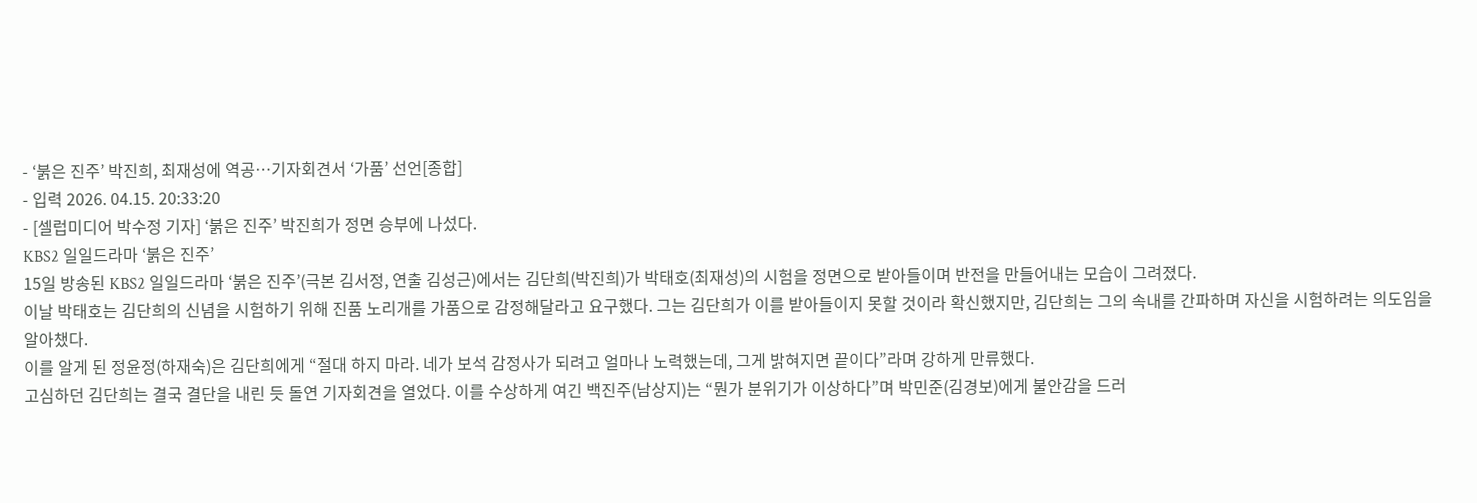- ‘붉은 진주’ 박진희, 최재성에 역공…기자회견서 ‘가품’ 선언[종합]
- 입력 2026. 04.15. 20:33:20
- [셀럽미디어 박수정 기자] ‘붉은 진주’ 박진희가 정면 승부에 나섰다.
KBS2 일일드라마 ‘붉은 진주’
15일 방송된 KBS2 일일드라마 ‘붉은 진주’(극본 김서정, 연출 김성근)에서는 김단희(박진희)가 박태호(최재성)의 시험을 정면으로 받아들이며 반전을 만들어내는 모습이 그려졌다.
이날 박태호는 김단희의 신념을 시험하기 위해 진품 노리개를 가품으로 감정해달라고 요구했다. 그는 김단희가 이를 받아들이지 못할 것이라 확신했지만, 김단희는 그의 속내를 간파하며 자신을 시험하려는 의도임을 알아챘다.
이를 알게 된 정윤정(하재숙)은 김단희에게 “절대 하지 마라. 네가 보석 감정사가 되려고 얼마나 노력했는데, 그게 밝혀지면 끝이다”라며 강하게 만류했다.
고심하던 김단희는 결국 결단을 내린 듯 돌연 기자회견을 열었다. 이를 수상하게 여긴 백진주(남상지)는 “뭔가 분위기가 이상하다”며 박민준(김경보)에게 불안감을 드러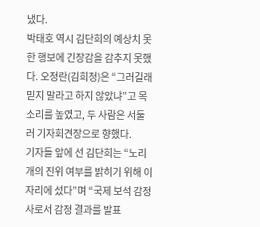냈다.
박태호 역시 김단희의 예상치 못한 행보에 긴장감을 감추지 못했다. 오정란(김희정)은 “그러길래 믿지 말라고 하지 않았냐”고 목소리를 높였고, 두 사람은 서둘러 기자회견장으로 향했다.
기자들 앞에 선 김단희는 “노리개의 진위 여부를 밝히기 위해 이 자리에 섰다”며 “국제 보석 감정사로서 감정 결과를 발표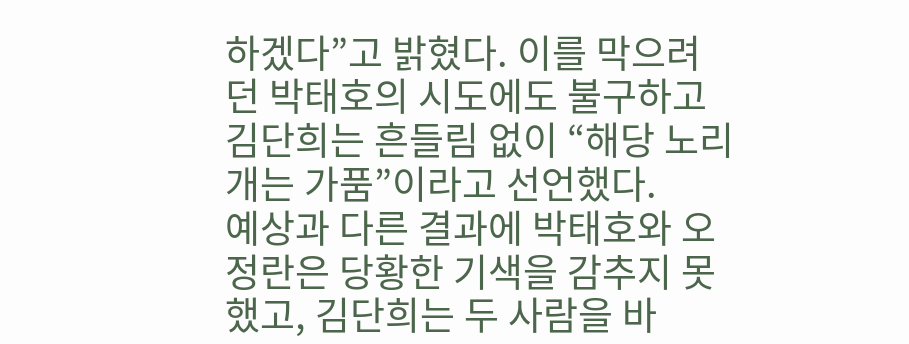하겠다”고 밝혔다. 이를 막으려던 박태호의 시도에도 불구하고 김단희는 흔들림 없이 “해당 노리개는 가품”이라고 선언했다.
예상과 다른 결과에 박태호와 오정란은 당황한 기색을 감추지 못했고, 김단희는 두 사람을 바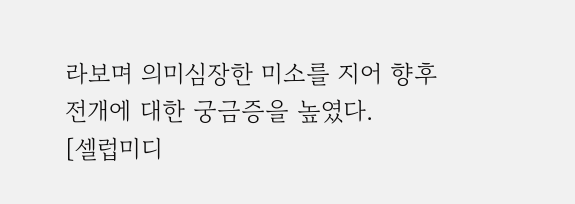라보며 의미심장한 미소를 지어 향후 전개에 대한 궁금증을 높였다.
[셀럽미디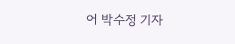어 박수정 기자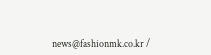news@fashionmk.co.kr /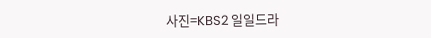사진=KBS2 일일드라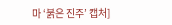마 ‘붉은 진주’ 캡처]